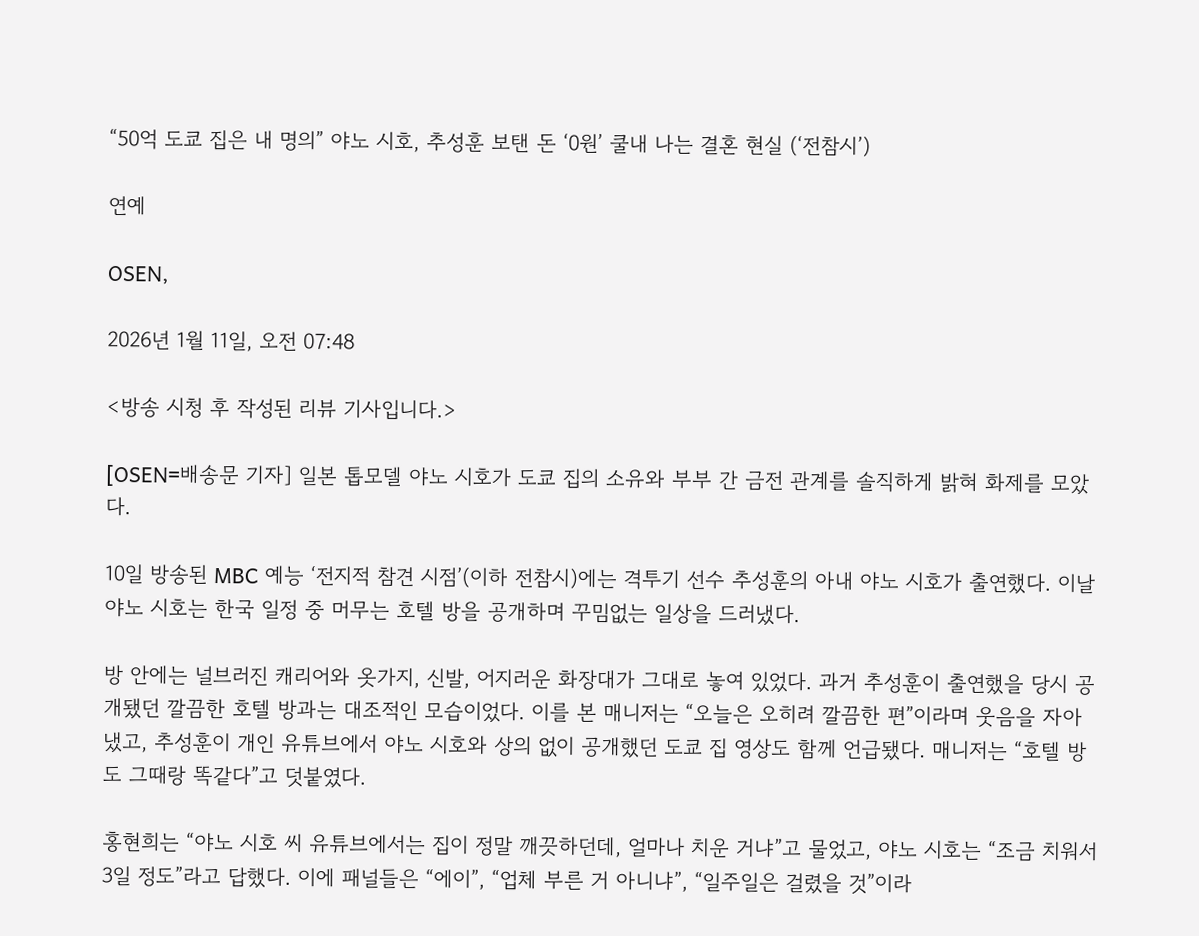“50억 도쿄 집은 내 명의” 야노 시호, 추성훈 보탠 돈 ‘0원’ 쿨내 나는 결혼 현실 (‘전참시’)

연예

OSEN,

2026년 1월 11일, 오전 07:48

<방송 시청 후 작성된 리뷰 기사입니다.>

[OSEN=배송문 기자] 일본 톱모델 야노 시호가 도쿄 집의 소유와 부부 간 금전 관계를 솔직하게 밝혀 화제를 모았다.

10일 방송된 MBC 예능 ‘전지적 참견 시점’(이하 전참시)에는 격투기 선수 추성훈의 아내 야노 시호가 출연했다. 이날 야노 시호는 한국 일정 중 머무는 호텔 방을 공개하며 꾸밈없는 일상을 드러냈다.

방 안에는 널브러진 캐리어와 옷가지, 신발, 어지러운 화장대가 그대로 놓여 있었다. 과거 추성훈이 출연했을 당시 공개됐던 깔끔한 호텔 방과는 대조적인 모습이었다. 이를 본 매니저는 “오늘은 오히려 깔끔한 편”이라며 웃음을 자아냈고, 추성훈이 개인 유튜브에서 야노 시호와 상의 없이 공개했던 도쿄 집 영상도 함께 언급됐다. 매니저는 “호텔 방도 그때랑 똑같다”고 덧붙였다.

홍현희는 “야노 시호 씨 유튜브에서는 집이 정말 깨끗하던데, 얼마나 치운 거냐”고 물었고, 야노 시호는 “조금 치워서 3일 정도”라고 답했다. 이에 패널들은 “에이”, “업체 부른 거 아니냐”, “일주일은 걸렸을 것”이라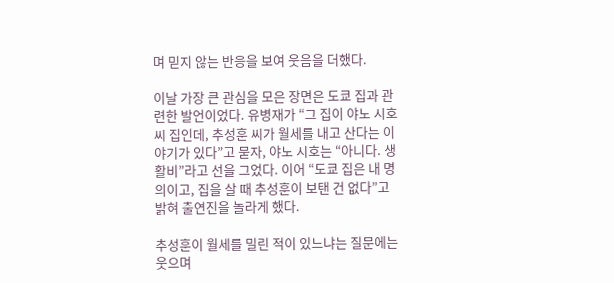며 믿지 않는 반응을 보여 웃음을 더했다.

이날 가장 큰 관심을 모은 장면은 도쿄 집과 관련한 발언이었다. 유병재가 “그 집이 야노 시호 씨 집인데, 추성훈 씨가 월세를 내고 산다는 이야기가 있다”고 묻자, 야노 시호는 “아니다. 생활비”라고 선을 그었다. 이어 “도쿄 집은 내 명의이고, 집을 살 때 추성훈이 보탠 건 없다”고 밝혀 출연진을 놀라게 했다.

추성훈이 월세를 밀린 적이 있느냐는 질문에는 웃으며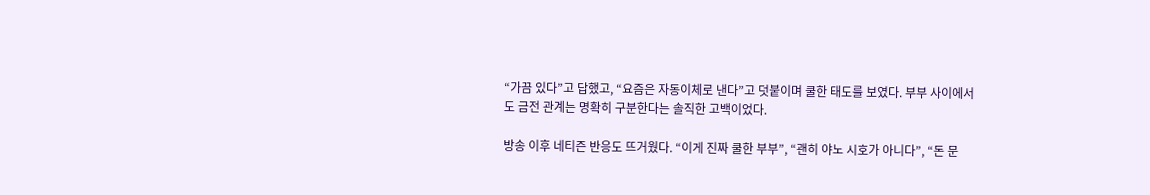“가끔 있다”고 답했고, “요즘은 자동이체로 낸다”고 덧붙이며 쿨한 태도를 보였다. 부부 사이에서도 금전 관계는 명확히 구분한다는 솔직한 고백이었다.

방송 이후 네티즌 반응도 뜨거웠다. “이게 진짜 쿨한 부부”, “괜히 야노 시호가 아니다”, “돈 문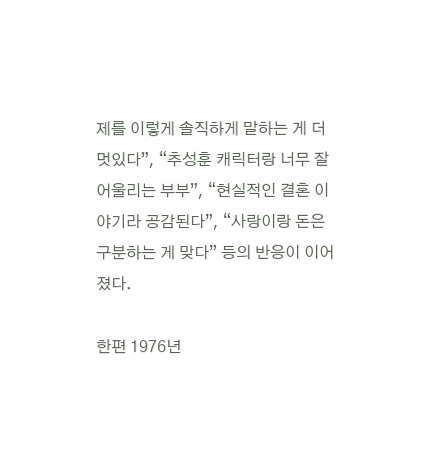제를 이렇게 솔직하게 말하는 게 더 멋있다”, “추성훈 캐릭터랑 너무 잘 어울리는 부부”, “현실적인 결혼 이야기라 공감된다”, “사랑이랑 돈은 구분하는 게 맞다” 등의 반응이 이어졌다.

한편 1976년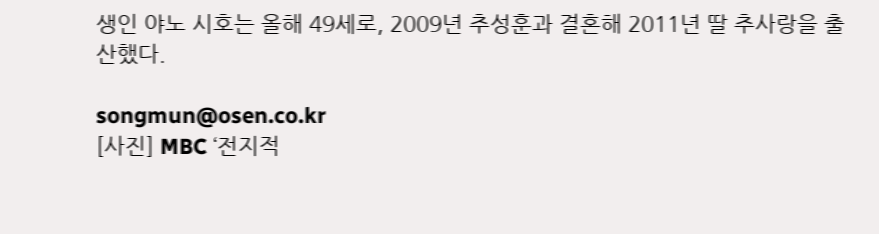생인 야노 시호는 올해 49세로, 2009년 추성훈과 결혼해 2011년 딸 추사랑을 출산했다.

songmun@osen.co.kr
[사진] MBC ‘전지적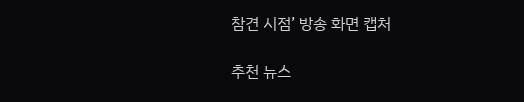참견 시점’ 방송 화면 캡처

추천 뉴스